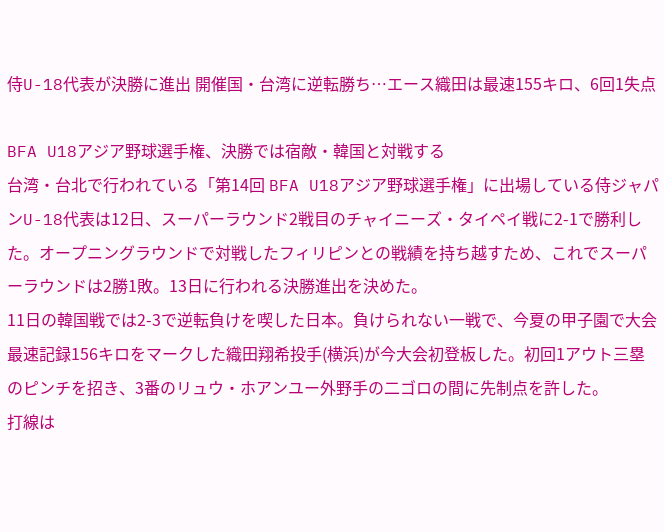侍U-18代表が決勝に進出 開催国・台湾に逆転勝ち…エース織田は最速155キロ、6回1失点

BFA U18アジア野球選手権、決勝では宿敵・韓国と対戦する
台湾・台北で行われている「第14回 BFA U18アジア野球選手権」に出場している侍ジャパンU-18代表は12日、スーパーラウンド2戦目のチャイニーズ・タイペイ戦に2-1で勝利した。オープニングラウンドで対戦したフィリピンとの戦績を持ち越すため、これでスーパーラウンドは2勝1敗。13日に行われる決勝進出を決めた。
11日の韓国戦では2-3で逆転負けを喫した日本。負けられない一戦で、今夏の甲子園で大会最速記録156キロをマークした織田翔希投手(横浜)が今大会初登板した。初回1アウト三塁のピンチを招き、3番のリュウ・ホアンユー外野手の二ゴロの間に先制点を許した。
打線は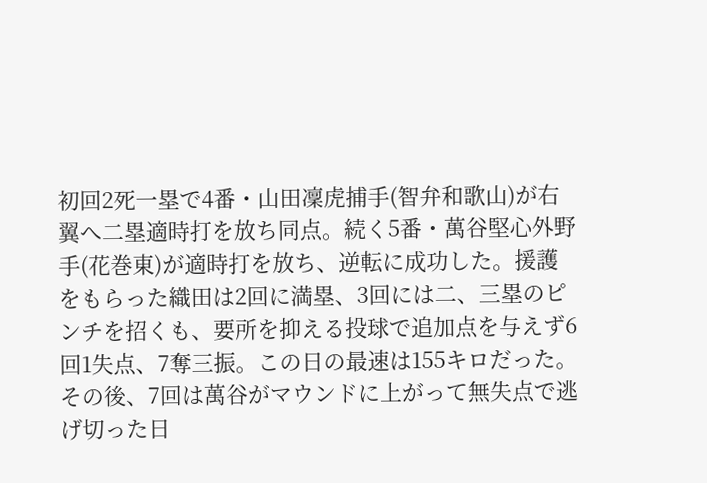初回2死一塁で4番・山田凜虎捕手(智弁和歌山)が右翼へ二塁適時打を放ち同点。続く5番・萬谷堅心外野手(花巻東)が適時打を放ち、逆転に成功した。援護をもらった織田は2回に満塁、3回には二、三塁のピンチを招くも、要所を抑える投球で追加点を与えず6回1失点、7奪三振。この日の最速は155キロだった。
その後、7回は萬谷がマウンドに上がって無失点で逃げ切った日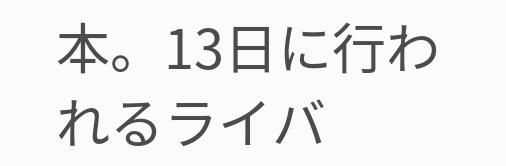本。13日に行われるライバ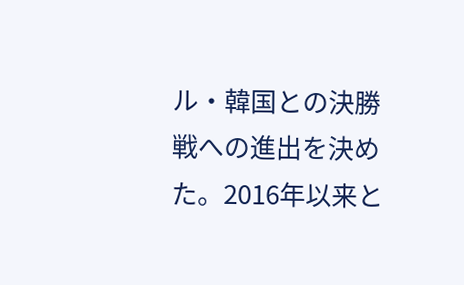ル・韓国との決勝戦への進出を決めた。2016年以来と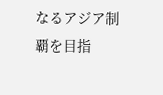なるアジア制覇を目指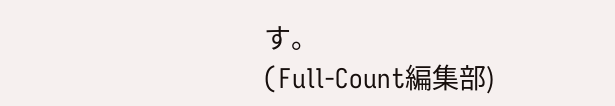す。
(Full-Count編集部)